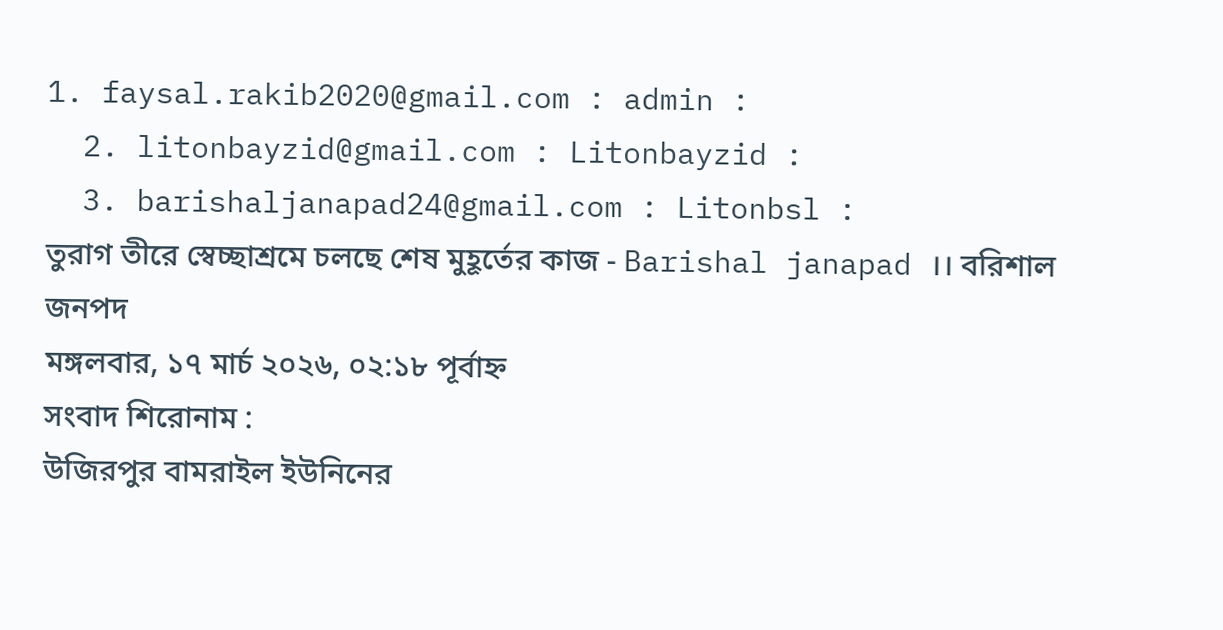1. faysal.rakib2020@gmail.com : admin :
  2. litonbayzid@gmail.com : Litonbayzid :
  3. barishaljanapad24@gmail.com : Litonbsl :
তুরাগ তীরে স্বেচ্ছাশ্রমে চলছে শেষ মুহূর্তের কাজ - Barishal janapad ।। বরিশাল জনপদ
মঙ্গলবার, ১৭ মার্চ ২০২৬, ০২:১৮ পূর্বাহ্ন
সংবাদ শিরোনাম :
উজিরপুর বামরাইল ইউনিনের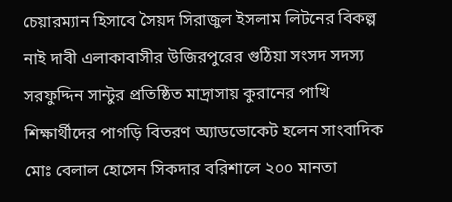চেয়ারম্যান হিসাবে সৈয়দ সিরাজুল ইসলাম লিটনের বিকল্প নাই দাবী এলাকাবাসীর উজিরপুরের গুঠিয়া সংসদ সদস্য সরফুদ্দিন সান্টুর প্রতিষ্ঠিত মাদ্রাসায় কুরানের পাখি শিক্ষার্থীদের পাগড়ি বিতরণ অ্যাডভোকেট হলেন সাংবাদিক মোঃ বেলাল হোসেন সিকদার বরিশালে ২০০ মানতা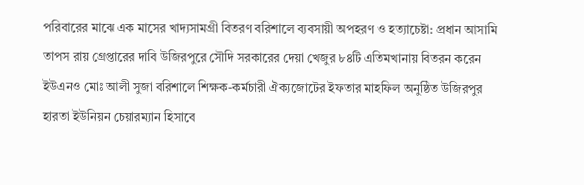পরিবারের মাঝে এক মাসের খাদ্যসামগ্রী বিতরণ বরিশালে ব্যবসায়ী অপহরণ ও হত্যাচেষ্টা: প্রধান আসামি তাপস রায় গ্রেপ্তারের দাবি উজিরপুরে সৌদি সরকারের দেয়া খেজুর ৮৪টি এতিমখানায় বিতরন করেন ইউএনও মোঃ আলী সুজা বরিশালে শিক্ষক-কর্মচারী ঐক্যজোটের ইফতার মাহফিল অনুষ্ঠিত উজিরপুর হারতা ইউনিয়ন চেয়ারম্যান হিসাবে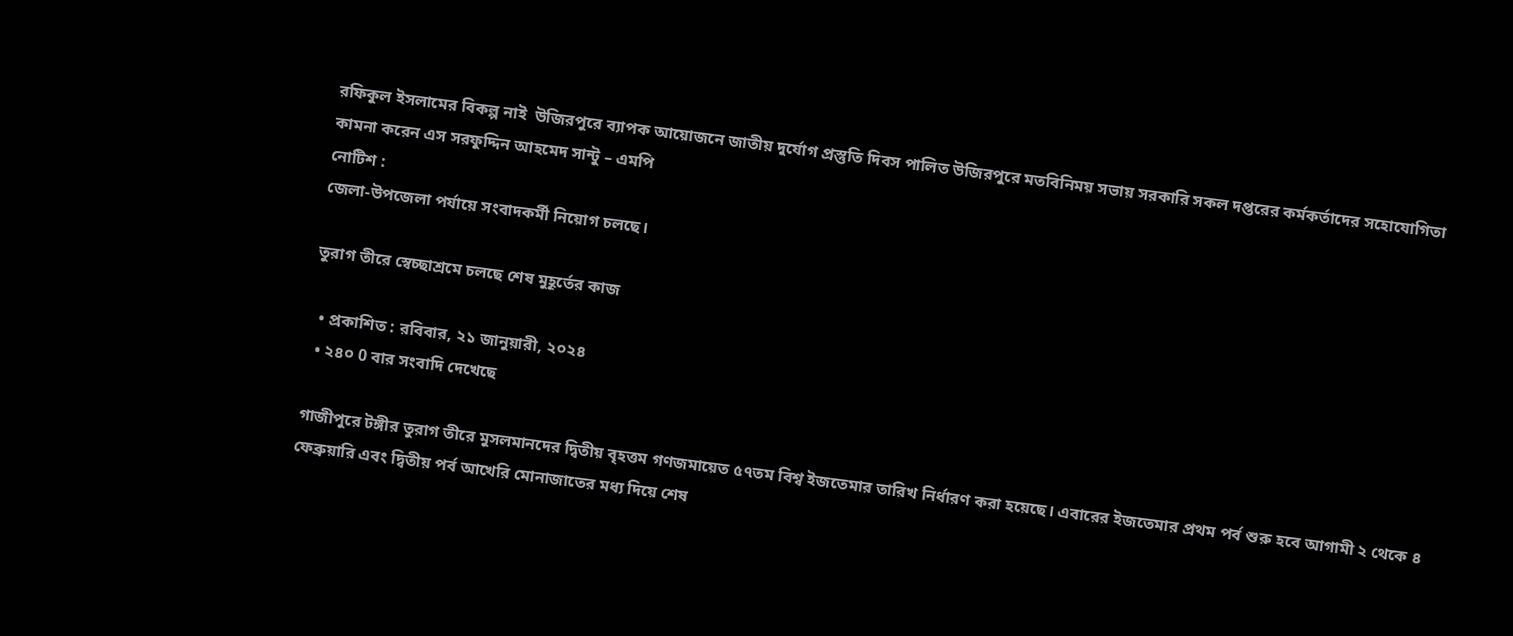রফিকুল ইসলামের বিকল্প নাই  উজিরপুরে ব্যাপক আয়োজনে জাতীয় দুর্যোগ প্রস্তুতি দিবস পালিত উজিরপুরে মতবিনিময় সভায় সরকারি সকল দপ্তরের কর্মকর্তাদের সহোযোগিতা কামনা করেন এস সরফুদ্দিন আহমেদ সান্টু – এমপি
নোটিশ :
জেলা-উপজেলা পর্যায়ে সংবাদকর্মী নিয়োগ চলছে।

তুরাগ তীরে স্বেচ্ছাশ্রমে চলছে শেষ মুহূর্তের কাজ

  • প্রকাশিত : রবিবার, ২১ জানুয়ারী, ২০২৪
  • ২৪০ 0 বার সংবাদি দেখেছে

গাজীপুরে টঙ্গীর তুরাগ তীরে মুসলমানদের দ্বিতীয় বৃহত্তম গণজমায়েত ৫৭তম বিশ্ব ইজতেমার তারিখ নির্ধারণ করা হয়েছে। এবারের ইজতেমার প্রথম পর্ব শুরু হবে আগামী ২ থেকে ৪ ফেব্রুয়ারি এবং দ্বিতীয় পর্ব আখেরি মোনাজাতের মধ্য দিয়ে শেষ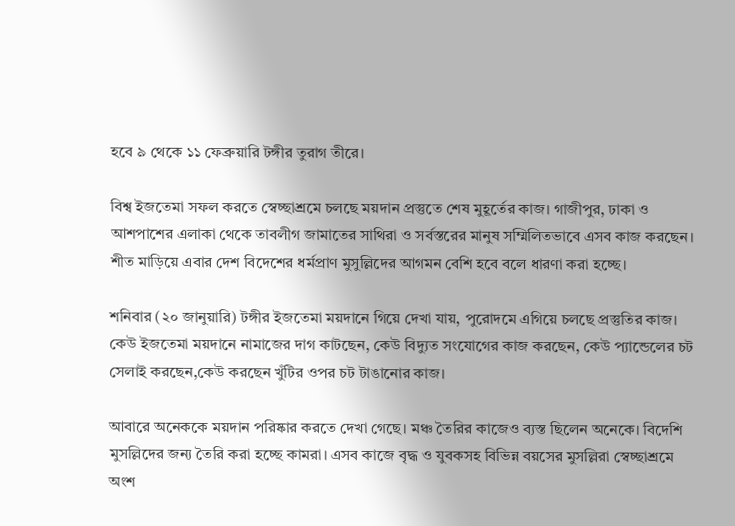হবে ৯ থেকে ১১ ফেব্রুয়ারি টঙ্গীর তুরাগ তীরে।

বিশ্ব ইজতেমা সফল করতে স্বেচ্ছাশ্রমে চলছে ময়দান প্রস্তুতে শেষ মুহূর্তের কাজ। গাজীপুর, ঢাকা ও আশপাশের এলাকা থেকে তাবলীগ জামাতের সাথিরা ও সর্বস্তরের মানুষ সম্মিলিতভাবে এসব কাজ করছেন। শীত মাড়িয়ে এবার দেশ বিদেশের ধর্মপ্রাণ মুসুল্লিদের আগমন বেশি হবে বলে ধারণা করা হচ্ছে।

শনিবার (২০ জানুয়ারি) টঙ্গীর ইজতেমা ময়দানে গিয়ে দেখা যায়, পুরোদমে এগিয়ে চলছে প্রস্তুতির কাজ। কেউ ইজতেমা ময়দানে নামাজের দাগ কাটছেন, কেউ বিদ্যুত সংযোগের কাজ করছেন, কেউ প্যান্ডেলের চট সেলাই করছেন,কেউ করছেন খুঁটির ওপর চট টাঙানোর কাজ।

আবারে অনেককে ময়দান পরিষ্কার করতে দেখা গেছে। মঞ্চ তৈরির কাজেও ব্যস্ত ছিলেন অনেকে। বিদেশি মুসল্লিদের জন্য তৈরি করা হচ্ছে কামরা। এসব কাজে বৃদ্ধ ও যুবকসহ বিভিন্ন বয়সের মুসল্লিরা স্বেচ্ছাশ্রমে অংশ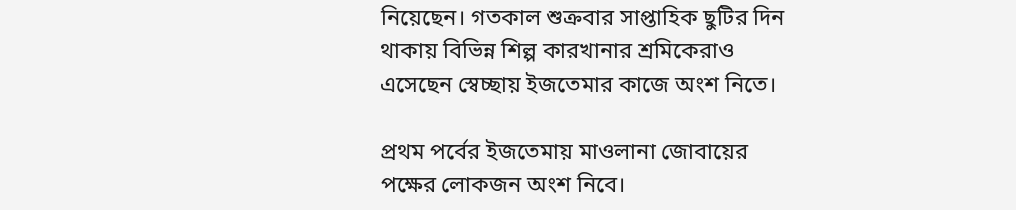নিয়েছেন। গতকাল শুক্রবার সাপ্তাহিক ছুটির দিন থাকায় বিভিন্ন শিল্প কারখানার শ্রমিকেরাও এসেছেন স্বেচ্ছায় ইজতেমার কাজে অংশ নিতে।

প্রথম পর্বের ইজতেমায় মাওলানা জোবায়ের পক্ষের লোকজন অংশ নিবে।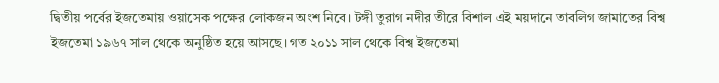দ্বিতীয় পর্বের ইজতেমায় ওয়াসেক পক্ষের লোকজন অংশ নিবে। টঙ্গী তুরাগ নদীর তীরে বিশাল এই ময়দানে তাবলিগ জামাতের বিশ্ব ইজতেমা ১৯৬৭ সাল থেকে অনুষ্ঠিত হয়ে আসছে। গত ২০১১ সাল থেকে বিশ্ব ইজতেমা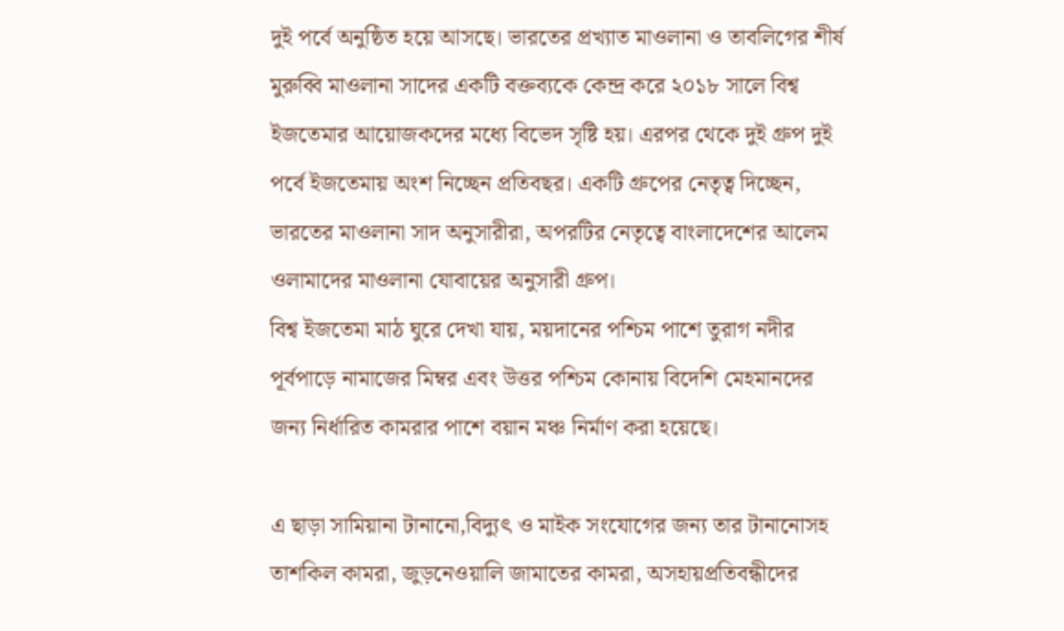দুই পর্বে অনুষ্ঠিত হয়ে আসছে। ভারতের প্রখ্যাত মাওলানা ও তাবলিগের শীর্ষ মুরুব্বি মাওলানা সাদের একটি বক্তব্যকে কেন্দ্র করে ২০১৮ সালে বিশ্ব ইজতেমার আয়োজকদের মধ্যে বিভেদ সৃষ্টি হয়। এরপর থেকে দুই গ্রুপ দুই পর্বে ইজতেমায় অংশ নিচ্ছেন প্রতিবছর। একটি গ্রুপের নেতৃত্ব দিচ্ছেন, ভারতের মাওলানা সাদ অনুসারীরা, অপরটির নেতৃত্বে বাংলাদেশের আলেম ওলামাদের মাওলানা যোবায়ের অনুসারী গ্রুপ।
বিশ্ব ইজতেমা মাঠ ঘুরে দেখা যায়, ময়দানের পশ্চিম পাশে তুরাগ নদীর পূর্বপাড়ে নামাজের মিম্বর এবং উত্তর পশ্চিম কোনায় বিদেশি মেহমানদের জন্য নির্ধারিত কামরার পাশে বয়ান মঞ্চ নির্মাণ করা হয়েছে।

এ ছাড়া সামিয়ানা টানানো,বিদ্যুৎ ও মাইক সংযোগের জন্য তার টানানোসহ তাশকিল কামরা, জুড়নেওয়ালি জামাতের কামরা, অসহায়প্রতিবন্ধীদের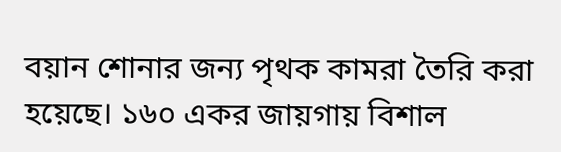বয়ান শোনার জন্য পৃথক কামরা তৈরি করা হয়েছে। ১৬০ একর জায়গায় বিশাল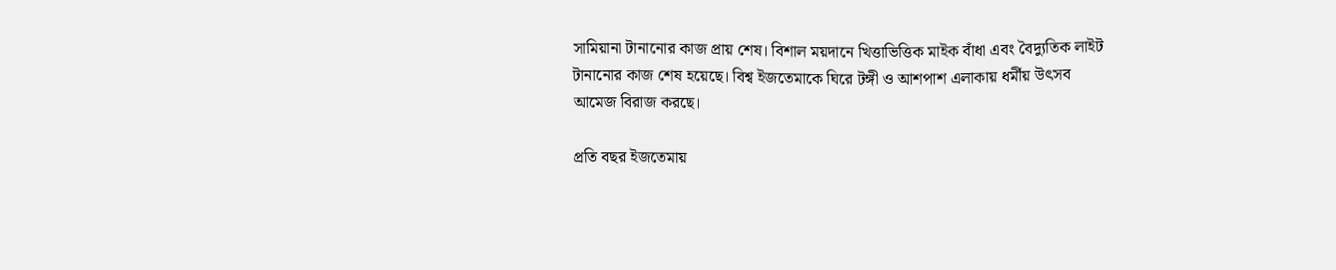সামিয়ানা টানানোর কাজ প্রায় শেষ। বিশাল ময়দানে খিত্তাভিত্তিক মাইক বাঁধা এবং বৈদ্যুতিক লাইট টানানোর কাজ শেষ হয়েছে। বিশ্ব ইজতেমাকে ঘিরে টঙ্গী ও আশপাশ এলাকায় ধর্মীয় উৎসব আমেজ বিরাজ করছে।

প্রতি বছর ইজতেমায়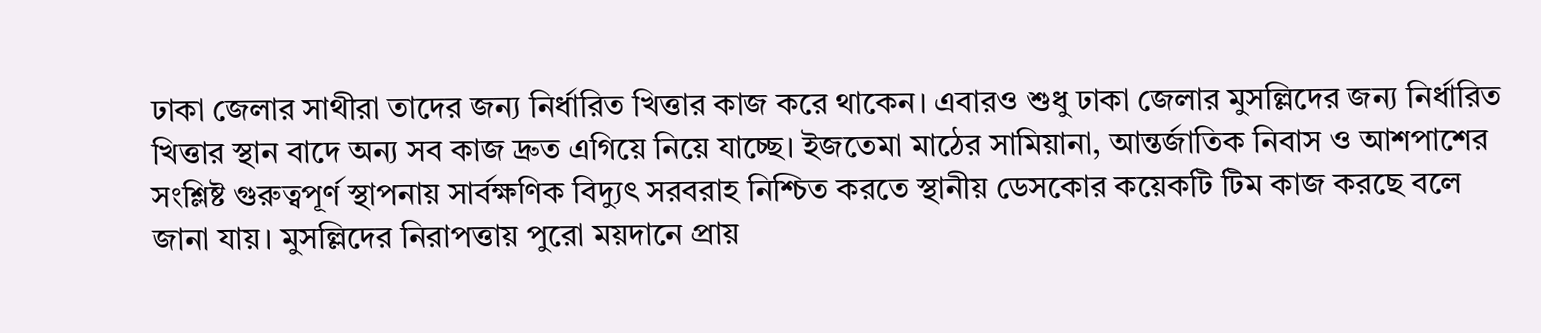ঢাকা জেলার সাথীরা তাদের জন্য নির্ধারিত খিত্তার কাজ করে থাকেন। এবারও শুধু ঢাকা জেলার মুসল্লিদের জন্য নির্ধারিত খিত্তার স্থান বাদে অন্য সব কাজ দ্রুত এগিয়ে নিয়ে যাচ্ছে। ইজতেমা মাঠের সামিয়ানা, আন্তর্জাতিক নিবাস ও আশপাশের সংশ্লিষ্ট গুরুত্বপূর্ণ স্থাপনায় সার্বক্ষণিক বিদ্যুৎ সরবরাহ নিশ্চিত করতে স্থানীয় ডেসকোর কয়েকটি টিম কাজ করছে বলে জানা যায়। মুসল্লিদের নিরাপত্তায় পুরো ময়দানে প্রায়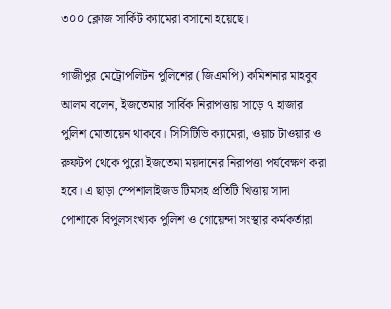৩০০ ক্লোজ সার্কিট ক্যামেরা বসানো হয়েছে।

গাজীপুর মেট্রোপলিটন পুলিশের (জিএমপি) কমিশনার মাহবুব আলম বলেন, ইজতেমার সার্বিক নিরাপত্তায় সাড়ে ৭ হাজার পুলিশ মোতায়েন থাকবে। সিসিটিভি ক্যামেরা, ওয়াচ টাওয়ার ও রুফটপ থেকে পুরো ইজতেমা ময়দানের নিরাপত্তা পর্যবেক্ষণ করা হবে। এ ছাড়া স্পেশালাইজড টিমসহ প্রতিটি খিত্তায় সাদা পোশাকে বিপুলসংখ্যক পুলিশ ও গোয়েন্দা সংস্থার কর্মকর্তারা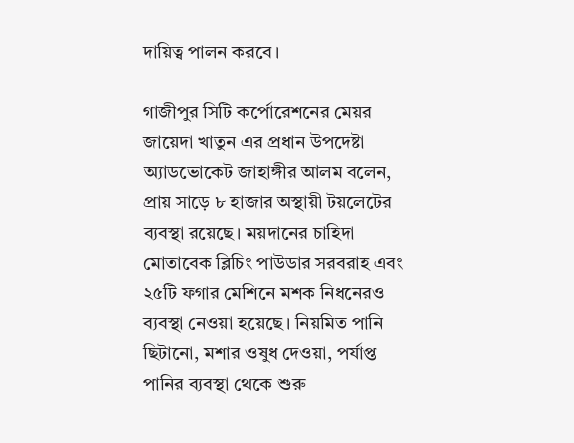দায়িত্ব পালন করবে।

গাজীপুর সিটি কর্পোরেশনের মেয়র জায়েদা খাতুন এর প্রধান উপদেষ্টা অ্যাডভোকেট জাহাঙ্গীর আলম বলেন, প্রায় সাড়ে ৮ হাজার অস্থায়ী টয়লেটের ব্যবস্থা রয়েছে। ময়দানের চাহিদা মোতাবেক ব্লিচিং পাউডার সরবরাহ এবং ২৫টি ফগার মেশিনে মশক নিধনেরও ব্যবস্থা নেওয়া হয়েছে। নিয়মিত পানি ছিটানো, মশার ওষুধ দেওয়া, পর্যাপ্ত পানির ব্যবস্থা থেকে শুরু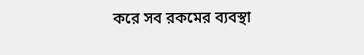করে সব রকমের ব্যবস্থা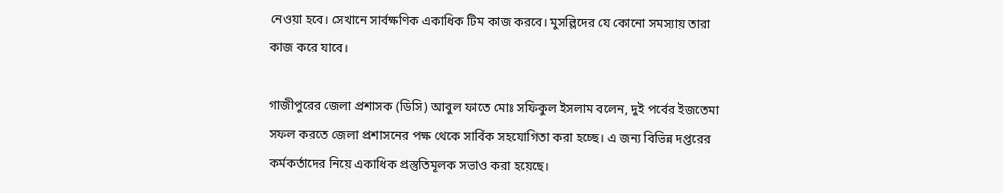নেওয়া হবে। সেখানে সার্বক্ষণিক একাধিক টিম কাজ করবে। মুসল্লিদের যে কোনো সমস্যায় তারা কাজ করে যাবে।

গাজীপুরের জেলা প্রশাসক (ডিসি) আবুল ফাতে মোঃ সফিকুল ইসলাম বলেন, দুই পর্বের ইজতেমা সফল করতে জেলা প্রশাসনের পক্ষ থেকে সার্বিক সহযোগিতা করা হচ্ছে। এ জন্য বিভিন্ন দপ্তরের কর্মকর্তাদের নিয়ে একাধিক প্রস্তুতিমূলক সভাও করা হয়েছে।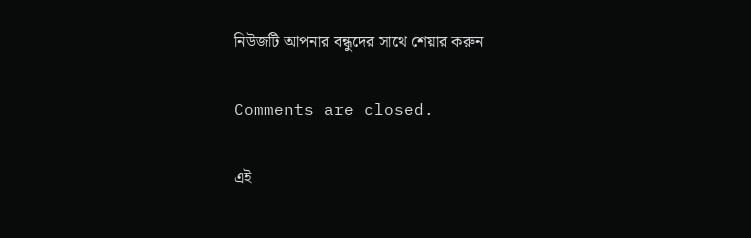নিউজটি আপনার বন্ধুদের সাথে শেয়ার করুন

Comments are closed.

এই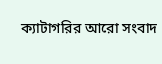ক্যাটাগরির ‍আরো সংবাদ